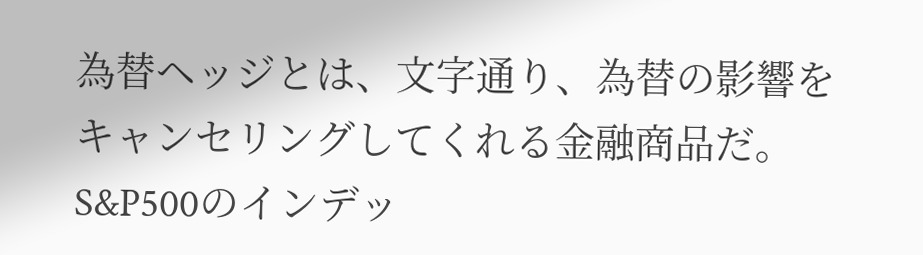為替ヘッジとは、文字通り、為替の影響をキャンセリングしてくれる金融商品だ。
S&P500のインデッ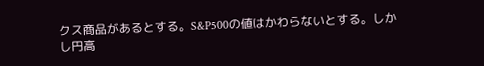クス商品があるとする。S&P500の値はかわらないとする。しかし円高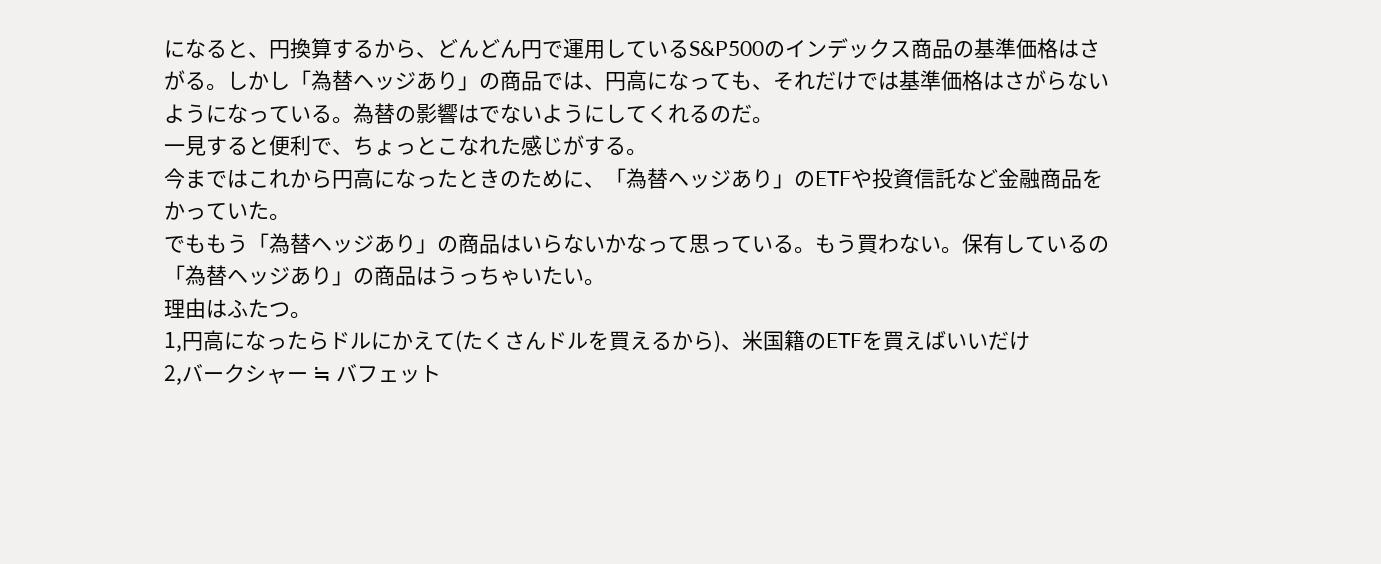になると、円換算するから、どんどん円で運用しているS&P500のインデックス商品の基準価格はさがる。しかし「為替ヘッジあり」の商品では、円高になっても、それだけでは基準価格はさがらないようになっている。為替の影響はでないようにしてくれるのだ。
一見すると便利で、ちょっとこなれた感じがする。
今まではこれから円高になったときのために、「為替ヘッジあり」のETFや投資信託など金融商品をかっていた。
でももう「為替ヘッジあり」の商品はいらないかなって思っている。もう買わない。保有しているの「為替ヘッジあり」の商品はうっちゃいたい。
理由はふたつ。
1,円高になったらドルにかえて(たくさんドルを買えるから)、米国籍のETFを買えばいいだけ
2,バークシャー ≒ バフェット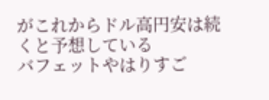がこれからドル高円安は続くと予想している
バフェットやはりすご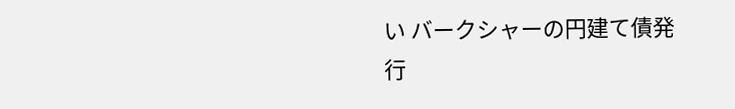い バークシャーの円建て債発行